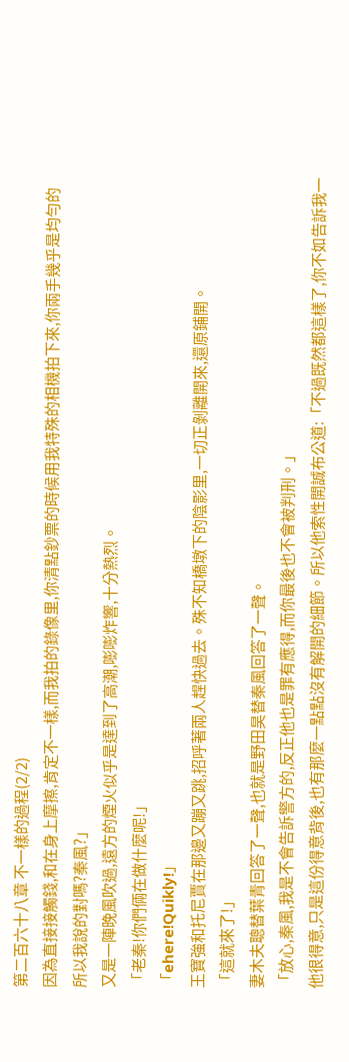第二百六十八章 不一樣的過程(2/2)
因為直接接觸錢,和在身上摩擦,肯定不一樣,而我拍的錄像里,你清點鈔票的時候用我特殊的相機拍下來,你兩手幾乎是均勻的
所以我說的對嗎?秦風?」
又是一陣晚風吹過,遠方的煙火似乎是達到了高潮,嘭嘭炸響,十分熱烈。
「老秦!你們倆在做什麼呢!」
「ehere!Quikly!」
王寶強和托尼賈在那邊又蹦又跳,招呼著兩人趕快過去。殊不知橋墩下的陰影里,一切正剝離開來,還原鋪開。
「這就來了!」
妻木夫聰替葉青回答了一聲,也就是野田昊替秦風回答了一聲。
「放心,秦風,我是不會告訴警方的,反正他也是罪有應得,而你最後也不會被判刑。」
他很得意,只是這份得意背後,也有那麼一點點沒有解開的細節。所以他索性開誠布公道:「不過既然都這樣了,你不如告訴我一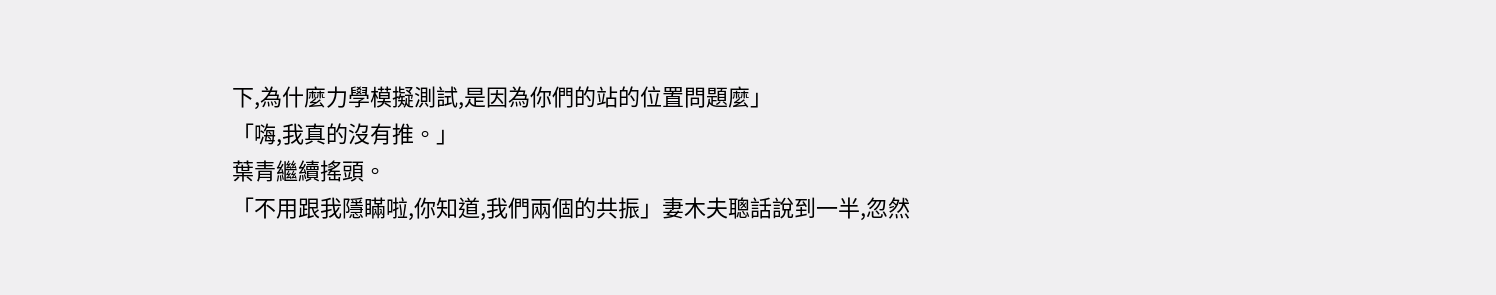下,為什麼力學模擬測試,是因為你們的站的位置問題麼」
「嗨,我真的沒有推。」
葉青繼續搖頭。
「不用跟我隱瞞啦,你知道,我們兩個的共振」妻木夫聰話說到一半,忽然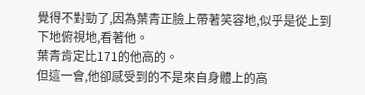覺得不對勁了,因為葉青正臉上帶著笑容地,似乎是從上到下地俯視地,看著他。
葉青肯定比171的他高的。
但這一會,他卻感受到的不是來自身體上的高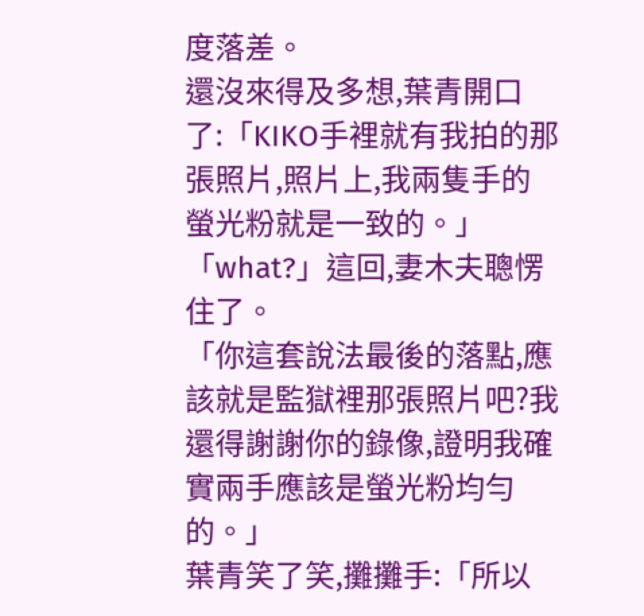度落差。
還沒來得及多想,葉青開口了:「KIKO手裡就有我拍的那張照片,照片上,我兩隻手的螢光粉就是一致的。」
「what?」這回,妻木夫聰愣住了。
「你這套說法最後的落點,應該就是監獄裡那張照片吧?我還得謝謝你的錄像,證明我確實兩手應該是螢光粉均勻的。」
葉青笑了笑,攤攤手:「所以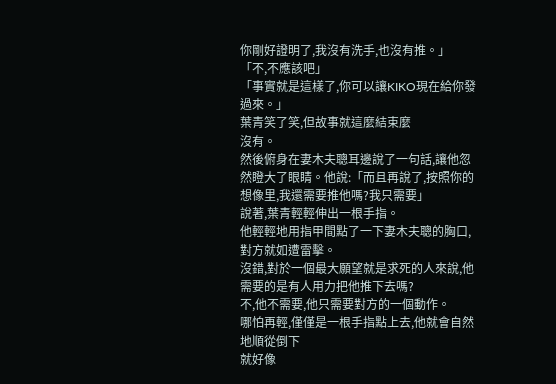你剛好證明了,我沒有洗手,也沒有推。」
「不,不應該吧」
「事實就是這樣了,你可以讓KIKO現在給你發過來。」
葉青笑了笑,但故事就這麼結束麼
沒有。
然後俯身在妻木夫聰耳邊說了一句話,讓他忽然瞪大了眼睛。他說:「而且再說了,按照你的想像里,我還需要推他嗎?我只需要」
說著,葉青輕輕伸出一根手指。
他輕輕地用指甲間點了一下妻木夫聰的胸口,對方就如遭雷擊。
沒錯,對於一個最大願望就是求死的人來說,他需要的是有人用力把他推下去嗎?
不,他不需要,他只需要對方的一個動作。
哪怕再輕,僅僅是一根手指點上去,他就會自然地順從倒下
就好像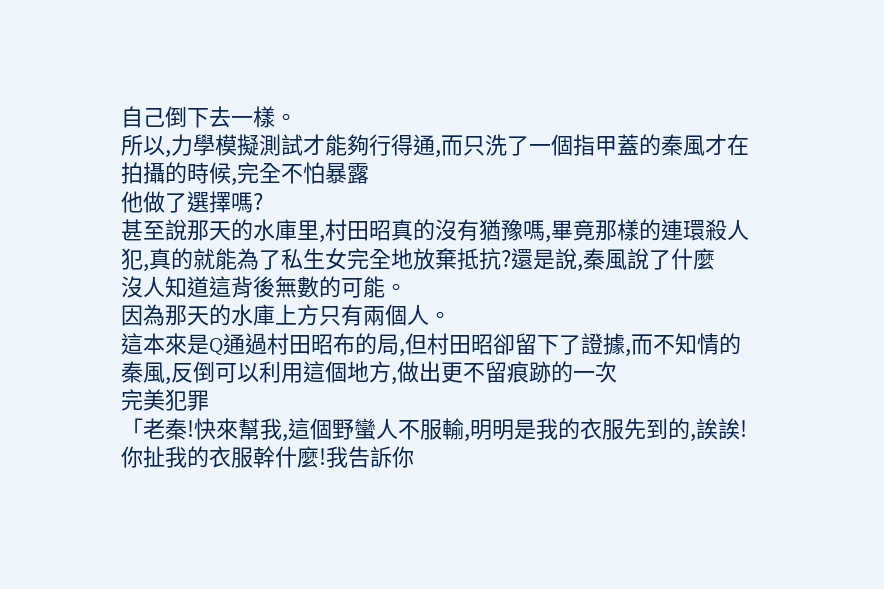自己倒下去一樣。
所以,力學模擬測試才能夠行得通,而只洗了一個指甲蓋的秦風才在拍攝的時候,完全不怕暴露
他做了選擇嗎?
甚至說那天的水庫里,村田昭真的沒有猶豫嗎,畢竟那樣的連環殺人犯,真的就能為了私生女完全地放棄抵抗?還是說,秦風說了什麼
沒人知道這背後無數的可能。
因為那天的水庫上方只有兩個人。
這本來是Q通過村田昭布的局,但村田昭卻留下了證據,而不知情的秦風,反倒可以利用這個地方,做出更不留痕跡的一次
完美犯罪
「老秦!快來幫我,這個野蠻人不服輸,明明是我的衣服先到的,誒誒!你扯我的衣服幹什麼!我告訴你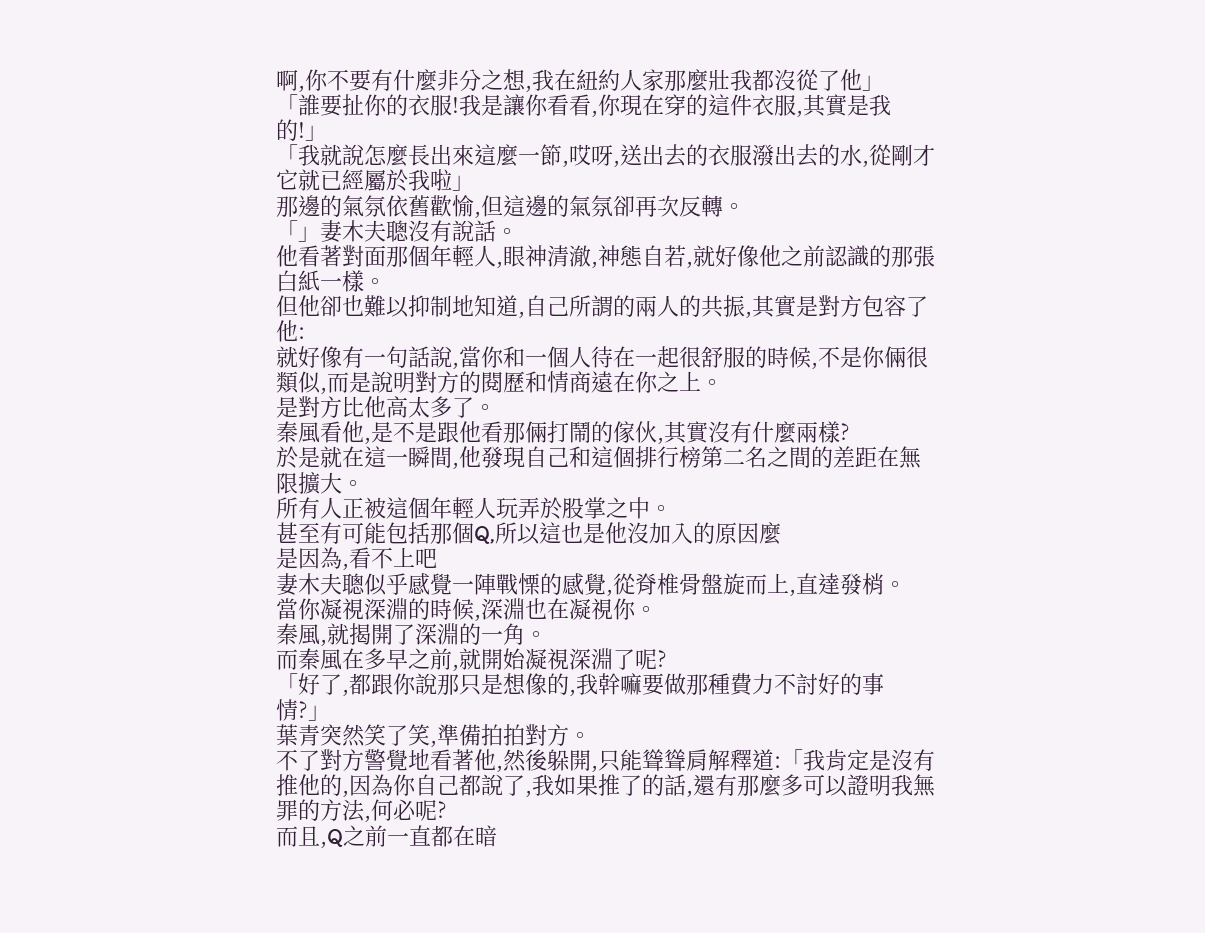啊,你不要有什麼非分之想,我在紐約人家那麼壯我都沒從了他」
「誰要扯你的衣服!我是讓你看看,你現在穿的這件衣服,其實是我的!」
「我就說怎麼長出來這麼一節,哎呀,送出去的衣服潑出去的水,從剛才它就已經屬於我啦」
那邊的氣氛依舊歡愉,但這邊的氣氛卻再次反轉。
「」妻木夫聰沒有說話。
他看著對面那個年輕人,眼神清澈,神態自若,就好像他之前認識的那張白紙一樣。
但他卻也難以抑制地知道,自己所謂的兩人的共振,其實是對方包容了他:
就好像有一句話說,當你和一個人待在一起很舒服的時候,不是你倆很類似,而是說明對方的閱歷和情商遠在你之上。
是對方比他高太多了。
秦風看他,是不是跟他看那倆打鬧的傢伙,其實沒有什麼兩樣?
於是就在這一瞬間,他發現自己和這個排行榜第二名之間的差距在無限擴大。
所有人正被這個年輕人玩弄於股掌之中。
甚至有可能包括那個Q,所以這也是他沒加入的原因麼
是因為,看不上吧
妻木夫聰似乎感覺一陣戰慄的感覺,從脊椎骨盤旋而上,直達發梢。
當你凝視深淵的時候,深淵也在凝視你。
秦風,就揭開了深淵的一角。
而秦風在多早之前,就開始凝視深淵了呢?
「好了,都跟你說那只是想像的,我幹嘛要做那種費力不討好的事情?」
葉青突然笑了笑,準備拍拍對方。
不了對方警覺地看著他,然後躲開,只能聳聳肩解釋道:「我肯定是沒有推他的,因為你自己都說了,我如果推了的話,還有那麼多可以證明我無罪的方法,何必呢?
而且,Q之前一直都在暗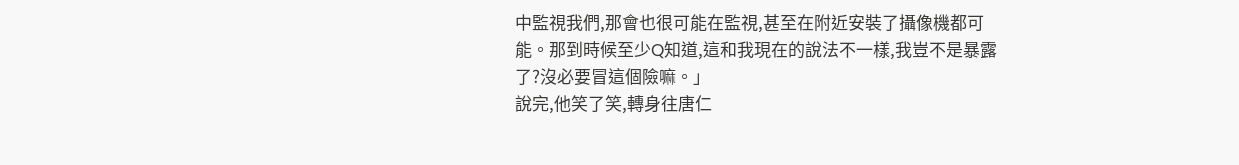中監視我們,那會也很可能在監視,甚至在附近安裝了攝像機都可能。那到時候至少Q知道,這和我現在的說法不一樣,我豈不是暴露了?沒必要冒這個險嘛。」
說完,他笑了笑,轉身往唐仁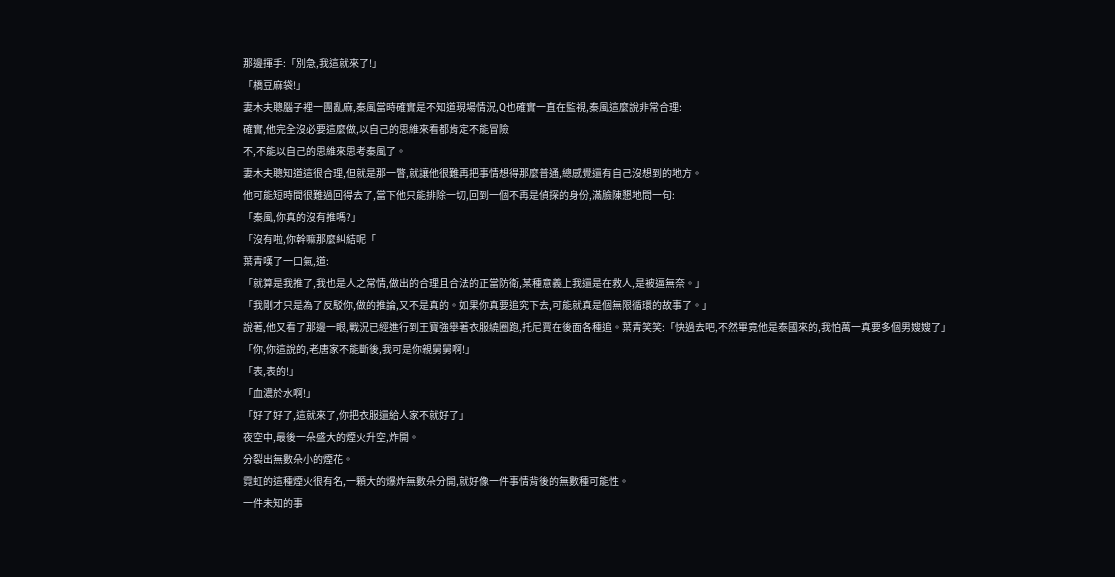那邊揮手:「別急,我這就來了!」
「橋豆麻袋!」
妻木夫聰腦子裡一團亂麻,秦風當時確實是不知道現場情況,Q也確實一直在監視,秦風這麼說非常合理:
確實,他完全沒必要這麼做,以自己的思維來看都肯定不能冒險
不,不能以自己的思維來思考秦風了。
妻木夫聰知道這很合理,但就是那一瞥,就讓他很難再把事情想得那麼普通,總感覺還有自己沒想到的地方。
他可能短時間很難過回得去了,當下他只能排除一切,回到一個不再是偵探的身份,滿臉陳懇地問一句:
「秦風,你真的沒有推嗎?」
「沒有啦,你幹嘛那麼糾結呢「
葉青嘆了一口氣,道:
「就算是我推了,我也是人之常情,做出的合理且合法的正當防衛,某種意義上我還是在救人,是被逼無奈。」
「我剛才只是為了反駁你,做的推論,又不是真的。如果你真要追究下去,可能就真是個無限循環的故事了。」
說著,他又看了那邊一眼,戰況已經進行到王寶強舉著衣服繞圈跑,托尼賈在後面各種追。葉青笑笑:「快過去吧,不然畢竟他是泰國來的,我怕萬一真要多個男嫂嫂了」
「你,你這說的,老唐家不能斷後,我可是你親舅舅啊!」
「表,表的!」
「血濃於水啊!」
「好了好了,這就來了,你把衣服還給人家不就好了」
夜空中,最後一朵盛大的煙火升空,炸開。
分裂出無數朵小的煙花。
霓虹的這種煙火很有名,一顆大的爆炸無數朵分開,就好像一件事情背後的無數種可能性。
一件未知的事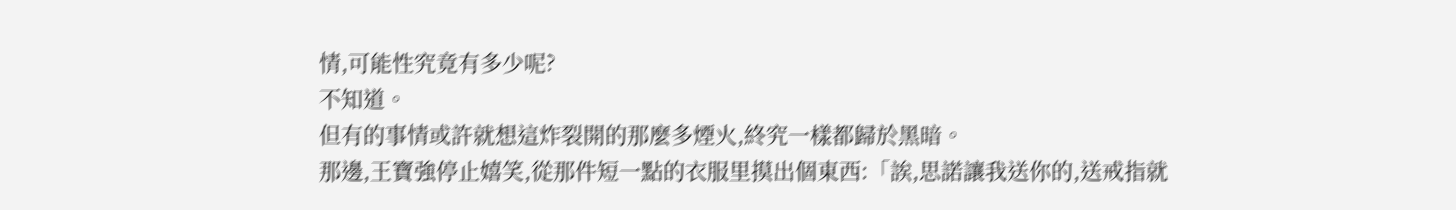情,可能性究竟有多少呢?
不知道。
但有的事情或許就想這炸裂開的那麼多煙火,終究一樣都歸於黑暗。
那邊,王寶強停止嬉笑,從那件短一點的衣服里摸出個東西:「誒,思諾讓我送你的,送戒指就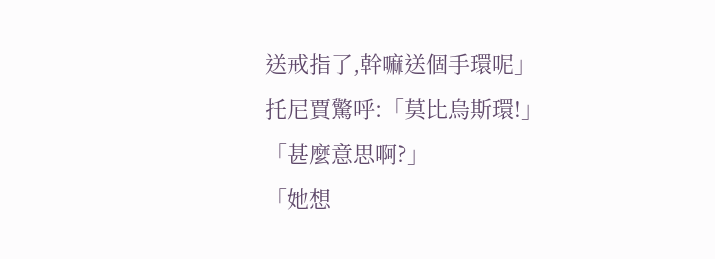送戒指了,幹嘛送個手環呢」
托尼賈驚呼:「莫比烏斯環!」
「甚麼意思啊?」
「她想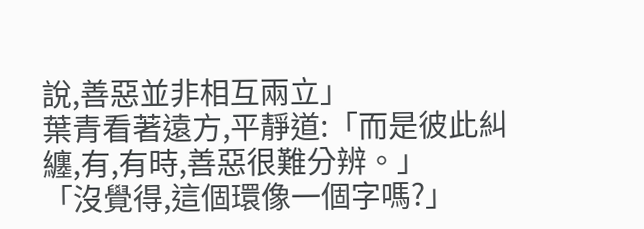說,善惡並非相互兩立」
葉青看著遠方,平靜道:「而是彼此糾纏,有,有時,善惡很難分辨。」
「沒覺得,這個環像一個字嗎?」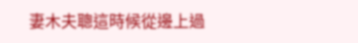妻木夫聰這時候從邊上過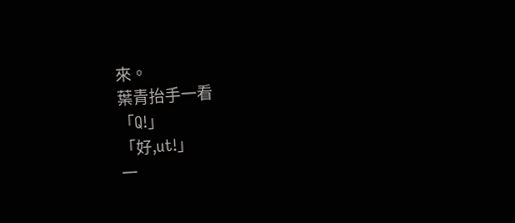來。
葉青抬手一看
「Q!」
「好,ut!」
一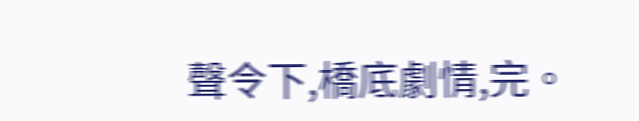聲令下,橋底劇情,完。